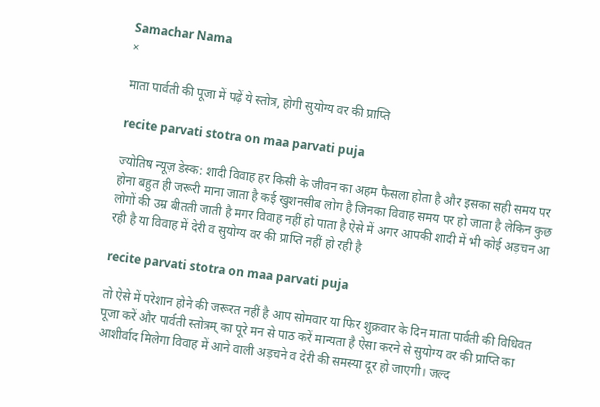Samachar Nama
×

माता पार्वती की पूजा में पढ़ें ये स्तोत्र, होगी सुयोग्य वर की प्राप्ति

recite parvati stotra on maa parvati puja

ज्योतिष न्यूज़ डेस्क: शादी विवाह हर किसी के जीवन का अहम फैसला होता है और इसका सही समय पर होना बहुत ही जरूरी माना जाता है कई खुशनसीब लोग है जिनका विवाह समय पर हो जाता है लेकिन कुछ लोगों की उम्र बीतती जाती है मगर विवाह नहीं हो पाता है ऐसे में अगर आपकी शादी में भी कोई अड़चन आ रही है या विवाह में देरी व सुयोग्य वर की प्राप्ति नहीं हो रही है

recite parvati stotra on maa parvati puja

तो ऐसे में परेशान होने की जरूरत नहीं है आप सोमवार या फिर शुक्रवार के दिन माता पार्वती की विधिवत पूजा करें और पार्वती स्तोत्रम् का पूरे मन से पाठ करें मान्यता है ऐसा करने से सुयोग्य वर की प्राप्ति का आशीर्वाद मिलेगा विवाह में आने वाली अड़चने व देरी की समस्या दूर हो जाएगी। जल्द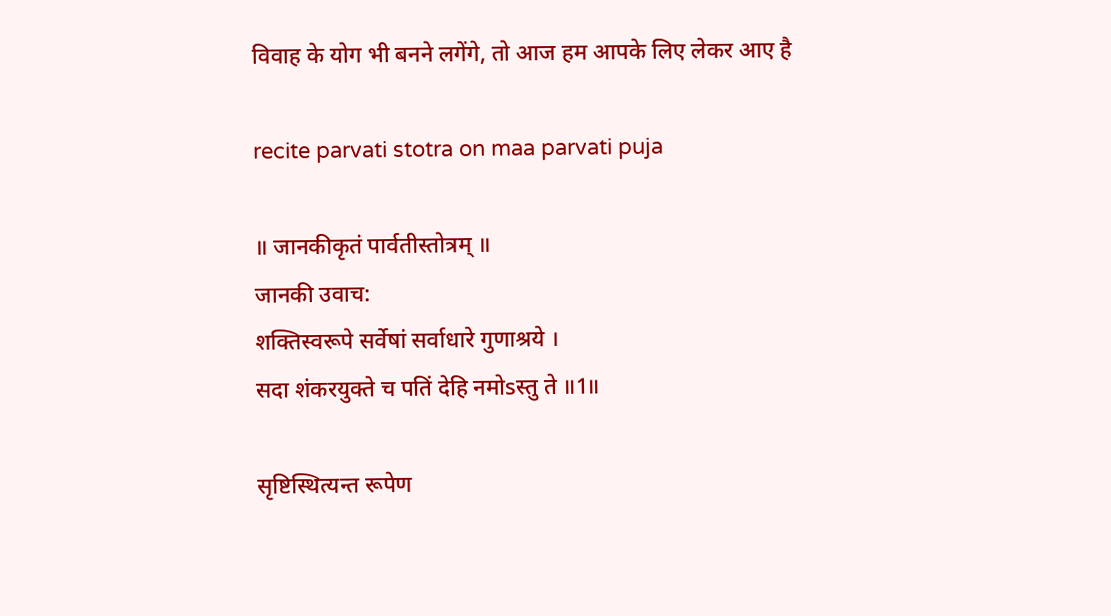विवाह के योग भी बनने लगेंगे, तो आज हम आपके लिए लेकर आए है

recite parvati stotra on maa parvati puja

॥ जानकीकृतं पार्वतीस्तोत्रम् ॥
जानकी उवाच:
शक्तिस्वरूपे सर्वेषां सर्वाधारे गुणाश्रये ।
सदा शंकरयुक्ते च पतिं देहि नमोsस्तु ते ॥1॥

सृष्टिस्थित्यन्त रूपेण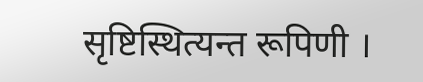सृष्टिस्थित्यन्त रूपिणी ।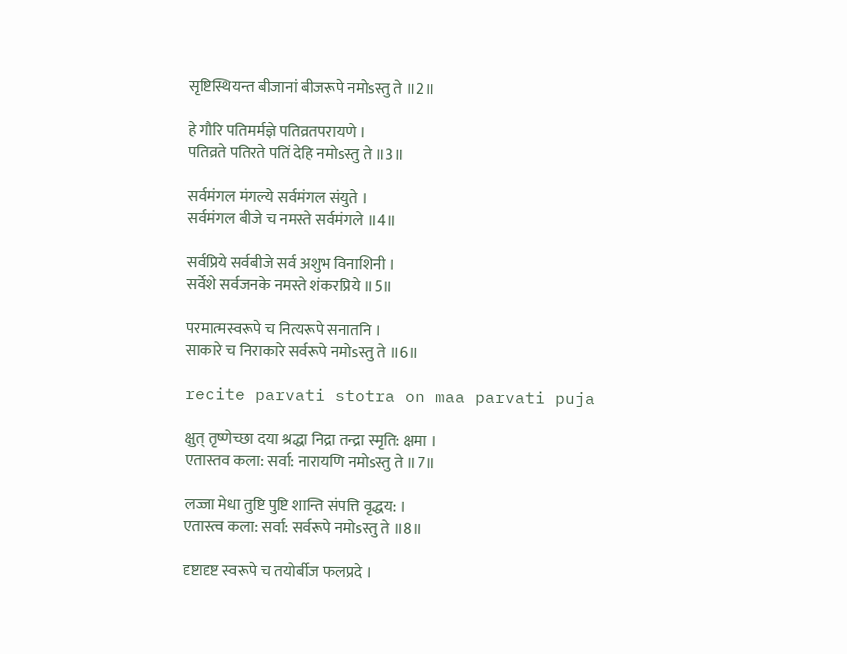सृष्टिस्थियन्त बीजानां बीजरूपे नमोsस्तु ते ॥2॥

हे गौरि पतिमर्मज्ञे पतिव्रतपरायणे ।
पतिव्रते पतिरते पतिं देहि नमोsस्तु ते ॥3॥

सर्वमंगल मंगल्ये सर्वमंगल संयुते ।
सर्वमंगल बीजे च नमस्ते सर्वमंगले ॥4॥

सर्वप्रिये सर्वबीजे सर्व अशुभ विनाशिनी ।
सर्वेशे सर्वजनके नमस्ते शंकरप्रिये ॥5॥

परमात्मस्वरूपे च नित्यरूपे सनातनि ।
साकारे च निराकारे सर्वरूपे नमोsस्तु ते ॥6॥

recite parvati stotra on maa parvati puja

क्षुत् तृष्णेच्छा दया श्रद्धा निद्रा तन्द्रा स्मृति: क्षमा ।
एतास्तव कला: सर्वा: नारायणि नमोsस्तु ते ॥7॥

लज्जा मेधा तुष्टि पुष्टि शान्ति संपत्ति वृद्धय: ।
एतास्त्व कला: सर्वा: सर्वरूपे नमोsस्तु ते ॥8॥

दृष्टादृष्ट स्वरूपे च तयोर्बीज फलप्रदे ।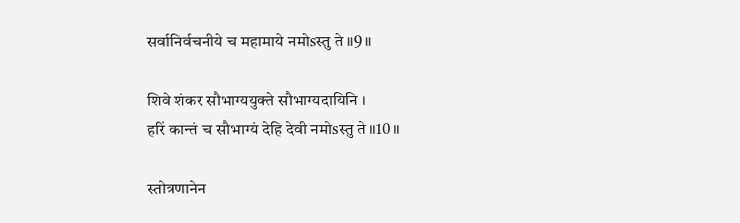सर्वानिर्वचनीये च महामाये नमोsस्तु ते ॥9॥

शिवे शंकर सौभाग्ययुक्ते सौभाग्यदायिनि ।
हरिं कान्तं च सौभाग्यं देहि देवी नमोsस्तु ते ॥10॥

स्तोत्रणानेन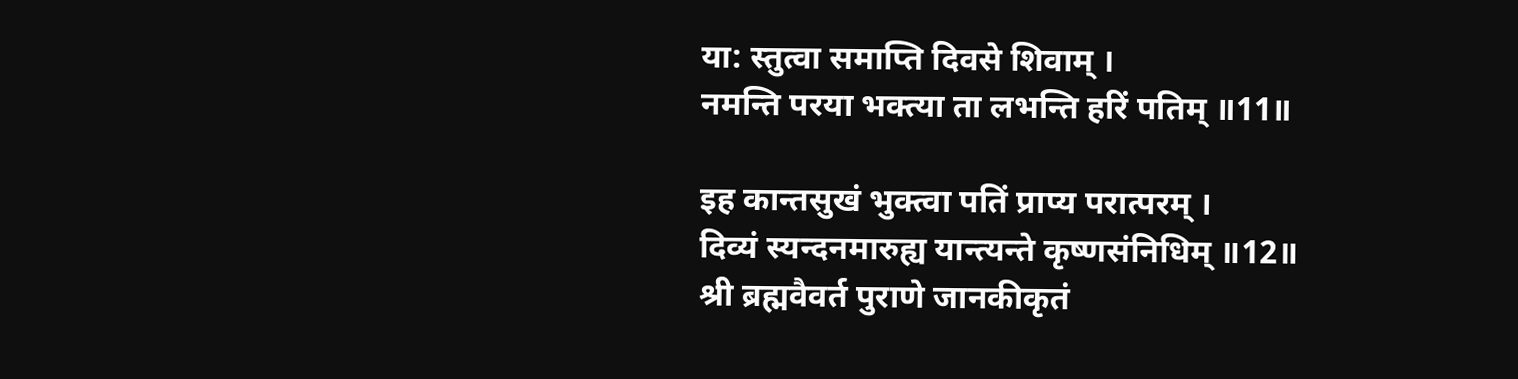या: स्तुत्वा समाप्ति दिवसे शिवाम् ।
नमन्ति परया भक्त्या ता लभन्ति हरिं पतिम् ॥11॥

इह कान्तसुखं भुक्त्वा पतिं प्राप्य परात्परम् ।
दिव्यं स्यन्दनमारुह्य यान्त्यन्ते कृष्णसंनिधिम् ॥12॥
श्री ब्रह्मवैवर्त पुराणे जानकीकृतं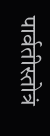पार्वतीस्तोत्रं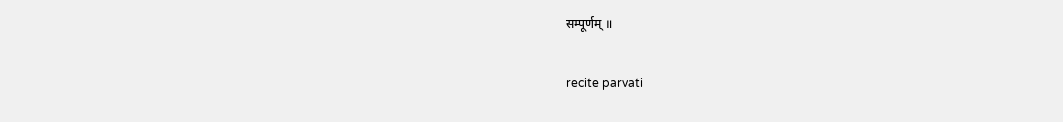सम्पूर्णम् ॥

recite parvati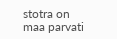stotra on maa parvati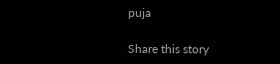puja

Share this story